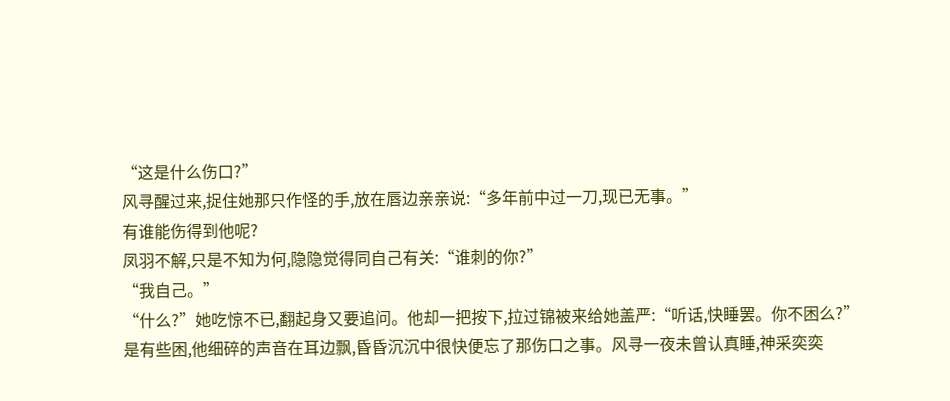“这是什么伤口?”
风寻醒过来,捉住她那只作怪的手,放在唇边亲亲说:“多年前中过一刀,现已无事。”
有谁能伤得到他呢?
凤羽不解,只是不知为何,隐隐觉得同自己有关:“谁刺的你?”
“我自己。”
“什么?”她吃惊不已,翻起身又要追问。他却一把按下,拉过锦被来给她盖严:“听话,快睡罢。你不困么?”
是有些困,他细碎的声音在耳边飘,昏昏沉沉中很快便忘了那伤口之事。风寻一夜未曾认真睡,神采奕奕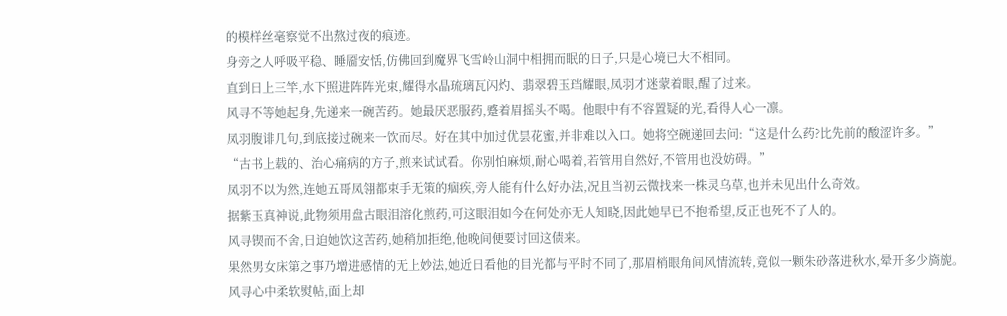的模样丝毫察觉不出熬过夜的痕迹。
身旁之人呼吸平稳、睡靥安恬,仿佛回到魔界飞雪岭山洞中相拥而眠的日子,只是心境已大不相同。
直到日上三竿,水下照进阵阵光束,耀得水晶琉璃瓦闪灼、翡翠碧玉珰耀眼,凤羽才迷蒙着眼,醒了过来。
风寻不等她起身,先递来一碗苦药。她最厌恶服药,蹙着眉摇头不喝。他眼中有不容置疑的光,看得人心一凛。
凤羽腹诽几句,到底接过碗来一饮而尽。好在其中加过优昙花蜜,并非难以入口。她将空碗递回去问:“这是什么药?比先前的酸涩许多。”
“古书上载的、治心痛病的方子,煎来试试看。你别怕麻烦,耐心喝着,若管用自然好,不管用也没妨碍。”
凤羽不以为然,连她五哥凤翎都束手无策的痼疾,旁人能有什么好办法,况且当初云微找来一株灵乌草,也并未见出什么奇效。
据紫玉真神说,此物须用盘古眼泪溶化煎药,可这眼泪如今在何处亦无人知晓,因此她早已不抱希望,反正也死不了人的。
风寻锲而不舍,日迫她饮这苦药,她稍加拒绝,他晚间便要讨回这债来。
果然男女床第之事乃增进感情的无上妙法,她近日看他的目光都与平时不同了,那眉梢眼角间风情流转,竟似一颗朱砂落进秋水,晕开多少旖旎。
风寻心中柔软熨帖,面上却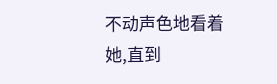不动声色地看着她,直到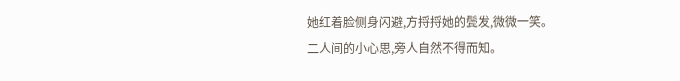她红着脸侧身闪避,方捋捋她的鬓发,微微一笑。
二人间的小心思,旁人自然不得而知。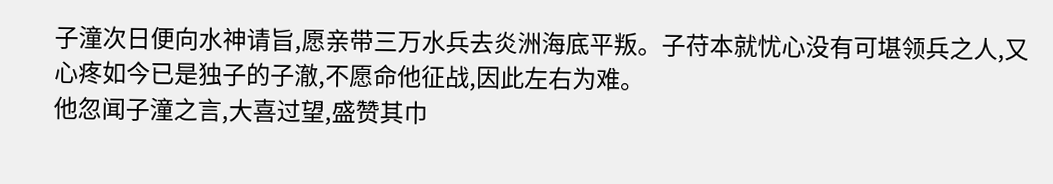子潼次日便向水神请旨,愿亲带三万水兵去炎洲海底平叛。子苻本就忧心没有可堪领兵之人,又心疼如今已是独子的子澈,不愿命他征战,因此左右为难。
他忽闻子潼之言,大喜过望,盛赞其巾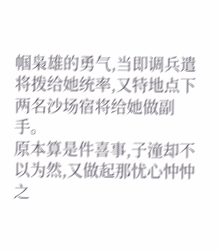帼枭雄的勇气,当即调兵遣将拨给她统率,又特地点下两名沙场宿将给她做副手。
原本算是件喜事,子潼却不以为然,又做起那忧心忡忡之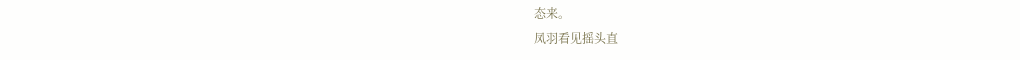态来。
凤羽看见摇头直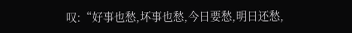叹:“好事也愁,坏事也愁,今日要愁,明日还愁,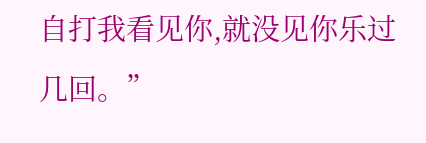自打我看见你,就没见你乐过几回。”